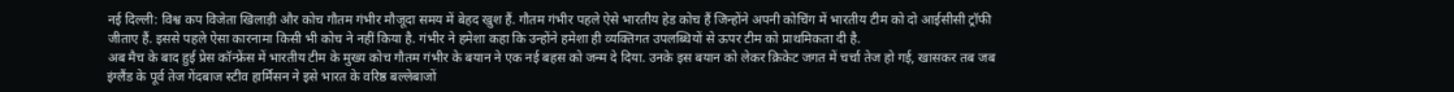नई दिल्ली: विश्व कप विजेता खिलाड़ी और कोच गौतम गंभीर मौजूदा समय में बेहद खुश हैं. गौतम गंभीर पहले ऐसे भारतीय हेड कोच हैं जिन्होंने अपनी कोचिंग में भारतीय टीम को दो आईसीसी ट्रॉफी जीताए हैं. इससे पहले ऐसा कारनामा किसी भी कोच ने नहीं किया है. गंभीर ने हमेशा कहा कि उन्होंने हमेशा ही व्यक्तिगत उपलब्धियों से ऊपर टीम को प्राथमिकता दी है.
अब मैच के बाद हुई प्रेस कॉन्फ्रेंस में भारतीय टीम के मुख्य कोच गौतम गंभीर के बयान ने एक नई बहस को जन्म दे दिया. उनके इस बयान को लेकर क्रिकेट जगत में चर्चा तेज हो गई, खासकर तब जब इंग्लैंड के पूर्व तेज गेंदबाज स्टीव हार्मिसन ने इसे भारत के वरिष्ठ बल्लेबाजों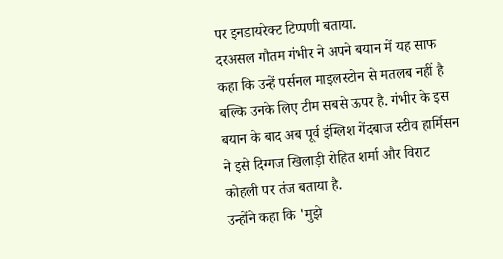पर इनडायरेक्ट टिप्पणी बताया.
दरअसल गौतम गंभीर ने अपने बयान में यह साफ कहा कि उन्हें पर्सनल माइलस्टोन से मतलब नहीं है बल्कि उनके लिए टीम सबसे ऊपर है. गंभीर के इस बयान के बाद अब पूर्व इंग्लिश गेंदबाज स्टीव हार्मिसन ने इसे दिग्गज खिलाड़ी रोहित शर्मा और विराट कोहली पर तंज बताया है.
उन्होंने कहा कि 'मुझे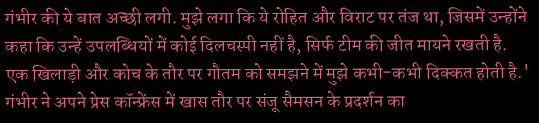गंभीर की ये बात अच्छी लगी. मुझे लगा कि ये रोहित और विराट पर तंज था, जिसमें उन्होंने कहा कि उन्हें उपलब्धियों में कोई दिलचस्पी नहीं है, सिर्फ टीम की जीत मायने रखती है. एक खिलाड़ी और कोच के तौर पर गौतम को समझने में मुझे कभी-कभी दिक्कत होती है.'
गंभीर ने अपने प्रेस कॉन्फ्रेंस में खास तौर पर संजू सैमसन के प्रदर्शन का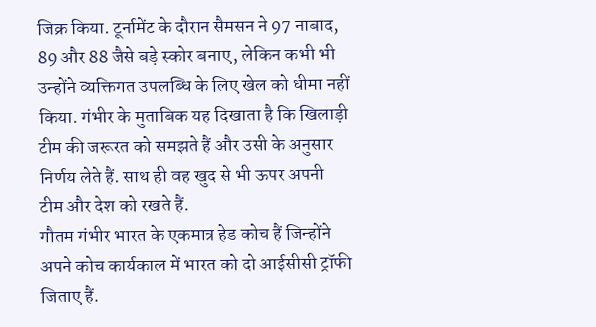जिक्र किया. टूर्नामेंट के दौरान सैमसन ने 97 नाबाद, 89 और 88 जैसे बड़े स्कोर बनाए, लेकिन कभी भी उन्होंने व्यक्तिगत उपलब्धि के लिए खेल को धीमा नहीं किया. गंभीर के मुताबिक यह दिखाता है कि खिलाड़ी टीम की जरूरत को समझते हैं और उसी के अनुसार निर्णय लेते हैं. साथ ही वह खुद से भी ऊपर अपनी टीम और देश को रखते हैं.
गौतम गंभीर भारत के एकमात्र हेड कोच हैं जिन्होंने अपने कोच कार्यकाल में भारत को दो आईसीसी ट्रॉफी जिताए हैं.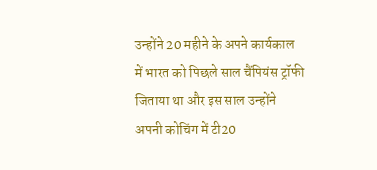उन्होंने 20 महीने के अपने कार्यकाल में भारत को पिछले साल चैंपियंस ट्रॉफी जिताया था और इस साल उन्होंने अपनी कोचिंग में टी20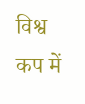विश्व कप में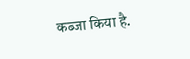कब्जा किया है.